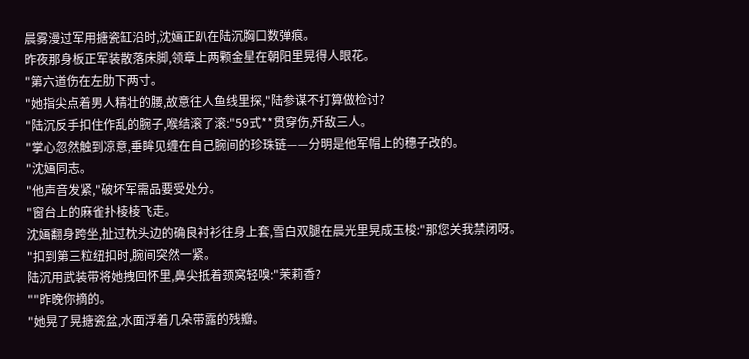晨雾漫过军用搪瓷缸沿时,沈婳正趴在陆沉胸口数弹痕。
昨夜那身板正军装散落床脚,领章上两颗金星在朝阳里晃得人眼花。
"第六道伤在左肋下两寸。
"她指尖点着男人精壮的腰,故意往人鱼线里探,"陆参谋不打算做检讨?
"陆沉反手扣住作乱的腕子,喉结滚了滚:"59式**贯穿伤,歼敌三人。
"掌心忽然触到凉意,垂眸见缠在自己腕间的珍珠链——分明是他军帽上的穗子改的。
"沈婳同志。
"他声音发紧,"破坏军需品要受处分。
"窗台上的麻雀扑棱棱飞走。
沈婳翻身跨坐,扯过枕头边的确良衬衫往身上套,雪白双腿在晨光里晃成玉梭:"那您关我禁闭呀。
"扣到第三粒纽扣时,腕间突然一紧。
陆沉用武装带将她拽回怀里,鼻尖抵着颈窝轻嗅:"茉莉香?
""昨晚你摘的。
"她晃了晃搪瓷盆,水面浮着几朵带露的残瓣。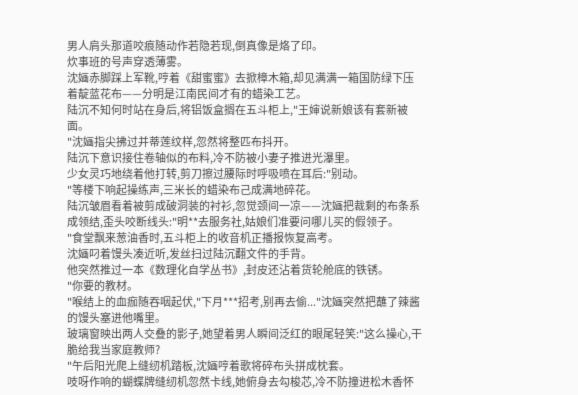男人肩头那道咬痕随动作若隐若现,倒真像是烙了印。
炊事班的号声穿透薄雾。
沈婳赤脚踩上军靴,哼着《甜蜜蜜》去掀樟木箱,却见满满一箱国防绿下压着靛蓝花布——分明是江南民间才有的蜡染工艺。
陆沉不知何时站在身后,将铝饭盒搁在五斗柜上,"王婶说新娘该有套新被面。
"沈婳指尖拂过并蒂莲纹样,忽然将整匹布抖开。
陆沉下意识接住卷轴似的布料,冷不防被小妻子推进光瀑里。
少女灵巧地绕着他打转,剪刀擦过腰际时呼吸喷在耳后:"别动。
"等楼下响起操练声,三米长的蜡染布己成满地碎花。
陆沉皱眉看着被剪成破洞装的衬衫,忽觉颈间一凉——沈婳把裁剩的布条系成领结,歪头咬断线头:"明**去服务社,姑娘们准要问哪儿买的假领子。
"食堂飘来葱油香时,五斗柜上的收音机正播报恢复高考。
沈婳叼着馒头凑近听,发丝扫过陆沉翻文件的手背。
他突然推过一本《数理化自学丛书》,封皮还沾着货轮舱底的铁锈。
"你要的教材。
"喉结上的血痂随吞咽起伏,"下月***招考,别再去偷..."沈婳突然把蘸了辣酱的馒头塞进他嘴里。
玻璃窗映出两人交叠的影子,她望着男人瞬间泛红的眼尾轻笑:"这么操心,干脆给我当家庭教师?
"午后阳光爬上缝纫机踏板,沈婳哼着歌将碎布头拼成枕套。
吱呀作响的蝴蝶牌缝纫机忽然卡线,她俯身去勾梭芯,冷不防撞进松木香怀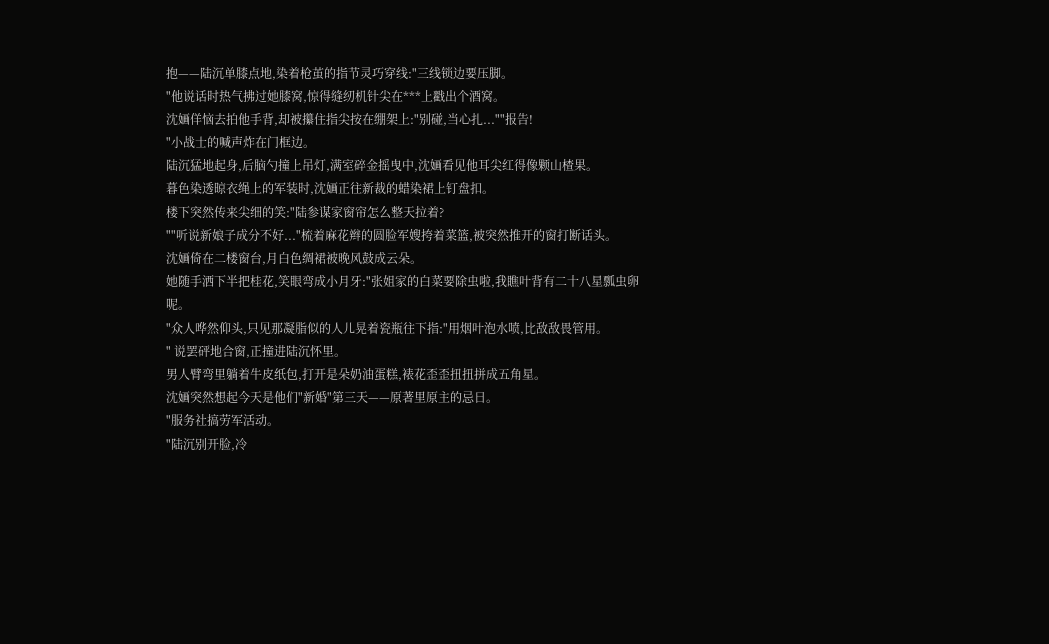抱——陆沉单膝点地,染着枪茧的指节灵巧穿线:"三线锁边要压脚。
"他说话时热气拂过她膝窝,惊得缝纫机针尖在***上戳出个酒窝。
沈婳佯恼去拍他手背,却被攥住指尖按在绷架上:"别碰,当心扎...""报告!
"小战士的喊声炸在门框边。
陆沉猛地起身,后脑勺撞上吊灯,满室碎金摇曳中,沈婳看见他耳尖红得像颗山楂果。
暮色染透晾衣绳上的军装时,沈婳正往新裁的蜡染裙上钉盘扣。
楼下突然传来尖细的笑:"陆参谋家窗帘怎么整天拉着?
""听说新娘子成分不好..."梳着麻花辫的圆脸军嫂挎着菜篮,被突然推开的窗打断话头。
沈婳倚在二楼窗台,月白色绸裙被晚风鼓成云朵。
她随手洒下半把桂花,笑眼弯成小月牙:"张姐家的白菜要除虫啦,我瞧叶背有二十八星瓢虫卵呢。
"众人哗然仰头,只见那凝脂似的人儿晃着瓷瓶往下指:"用烟叶泡水喷,比敌敌畏管用。
" 说罢砰地合窗,正撞进陆沉怀里。
男人臂弯里躺着牛皮纸包,打开是朵奶油蛋糕,裱花歪歪扭扭拼成五角星。
沈婳突然想起今天是他们"新婚"第三天——原著里原主的忌日。
"服务社搞劳军活动。
"陆沉别开脸,冷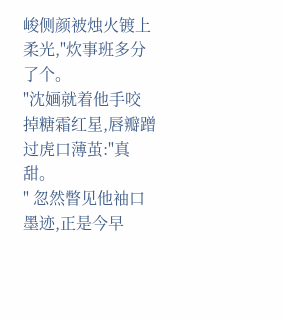峻侧颜被烛火镀上柔光,"炊事班多分了个。
"沈婳就着他手咬掉糖霜红星,唇瓣蹭过虎口薄茧:"真甜。
" 忽然瞥见他袖口墨迹,正是今早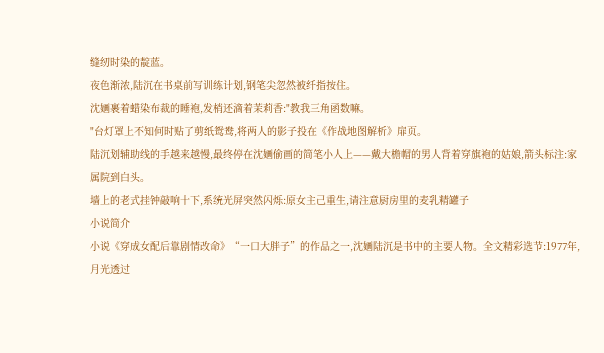缝纫时染的靛蓝。
夜色渐浓,陆沉在书桌前写训练计划,钢笔尖忽然被纤指按住。
沈婳裹着蜡染布裁的睡袍,发梢还滴着茉莉香:"教我三角函数嘛。
"台灯罩上不知何时贴了剪纸鸳鸯,将两人的影子投在《作战地图解析》扉页。
陆沉划辅助线的手越来越慢,最终停在沈婳偷画的简笔小人上——戴大檐帽的男人背着穿旗袍的姑娘,箭头标注:家属院到白头。
墙上的老式挂钟敲响十下,系统光屏突然闪烁:原女主己重生,请注意厨房里的麦乳精罐子
小说简介
小说《穿成女配后靠剧情改命》“一口大胖子”的作品之一,沈婳陆沉是书中的主要人物。全文精彩选节:1977年,月光透过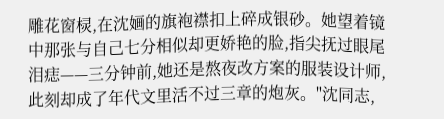雕花窗棂,在沈婳的旗袍襟扣上碎成银砂。她望着镜中那张与自己七分相似却更娇艳的脸,指尖抚过眼尾泪痣——三分钟前,她还是熬夜改方案的服装设计师,此刻却成了年代文里活不过三章的炮灰。"沈同志,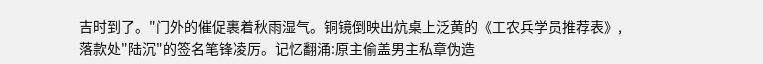吉时到了。"门外的催促裹着秋雨湿气。铜镜倒映出炕桌上泛黄的《工农兵学员推荐表》,落款处"陆沉"的签名笔锋凌厉。记忆翻涌:原主偷盖男主私章伪造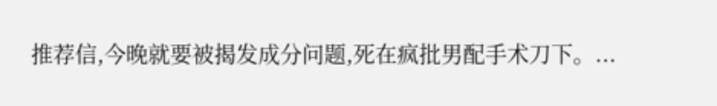推荐信,今晚就要被揭发成分问题,死在疯批男配手术刀下。...